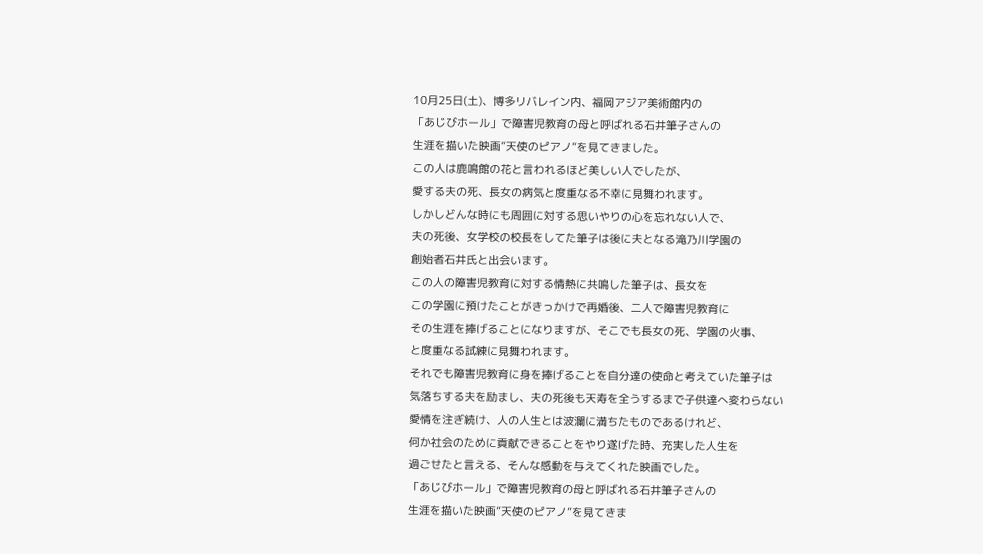10月25日(土)、博多リバレイン内、福岡アジア美術館内の
「あじびホール」で障害児教育の母と呼ばれる石井筆子さんの
生涯を描いた映画”天使のピアノ”を見てきました。
この人は鹿鳴館の花と言われるほど美しい人でしたが、
愛する夫の死、長女の病気と度重なる不幸に見舞われます。
しかしどんな時にも周囲に対する思いやりの心を忘れない人で、
夫の死後、女学校の校長をしてた筆子は後に夫となる滝乃川学園の
創始者石井氏と出会います。
この人の障害児教育に対する情熱に共鳴した筆子は、長女を
この学園に預けたことがきっかけで再婚後、二人で障害児教育に
その生涯を捧げることになりますが、そこでも長女の死、学園の火事、
と度重なる試練に見舞われます。
それでも障害児教育に身を捧げることを自分達の使命と考えていた筆子は
気落ちする夫を励まし、夫の死後も天寿を全うするまで子供達へ変わらない
愛情を注ぎ続け、人の人生とは波瀾に満ちたものであるけれど、
何か社会のために貢献できることをやり遂げた時、充実した人生を
過ごせたと言える、そんな感動を与えてくれた映画でした。
「あじびホール」で障害児教育の母と呼ばれる石井筆子さんの
生涯を描いた映画”天使のピアノ”を見てきま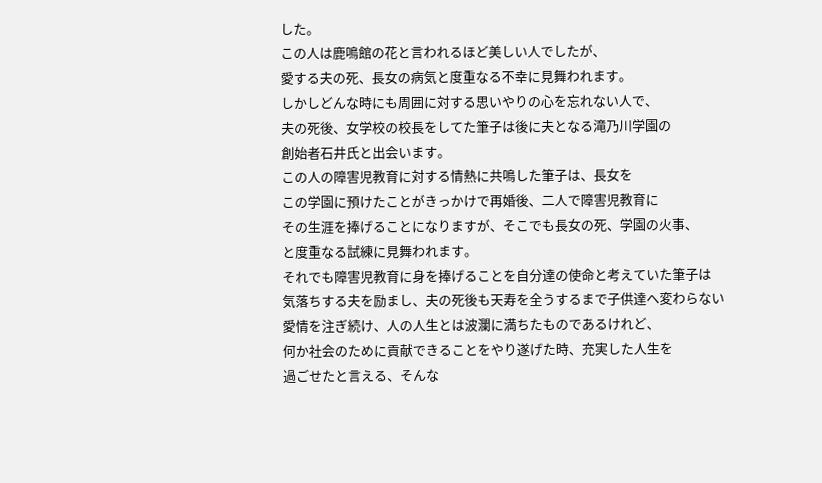した。
この人は鹿鳴館の花と言われるほど美しい人でしたが、
愛する夫の死、長女の病気と度重なる不幸に見舞われます。
しかしどんな時にも周囲に対する思いやりの心を忘れない人で、
夫の死後、女学校の校長をしてた筆子は後に夫となる滝乃川学園の
創始者石井氏と出会います。
この人の障害児教育に対する情熱に共鳴した筆子は、長女を
この学園に預けたことがきっかけで再婚後、二人で障害児教育に
その生涯を捧げることになりますが、そこでも長女の死、学園の火事、
と度重なる試練に見舞われます。
それでも障害児教育に身を捧げることを自分達の使命と考えていた筆子は
気落ちする夫を励まし、夫の死後も天寿を全うするまで子供達へ変わらない
愛情を注ぎ続け、人の人生とは波瀾に満ちたものであるけれど、
何か社会のために貢献できることをやり遂げた時、充実した人生を
過ごせたと言える、そんな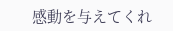感動を与えてくれ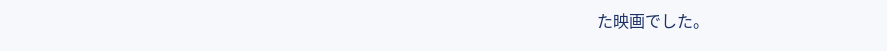た映画でした。